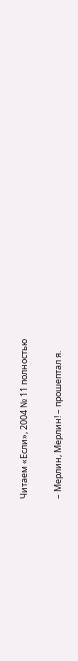Читаем «Если», 2004 № 11 полностью

– Мерлин, Мерлин! – прошептал я.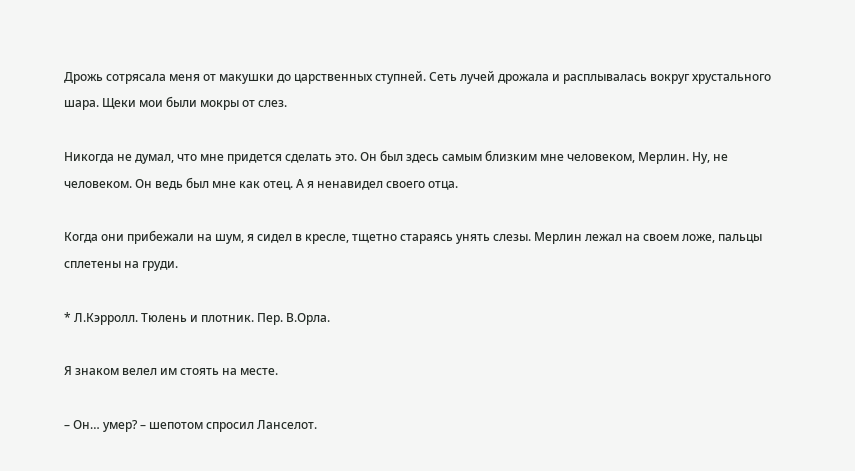Дрожь сотрясала меня от макушки до царственных ступней. Сеть лучей дрожала и расплывалась вокруг хрустального шара. Щеки мои были мокры от слез.

Никогда не думал, что мне придется сделать это. Он был здесь самым близким мне человеком, Мерлин. Ну, не человеком. Он ведь был мне как отец. А я ненавидел своего отца.

Когда они прибежали на шум, я сидел в кресле, тщетно стараясь унять слезы. Мерлин лежал на своем ложе, пальцы сплетены на груди.

* Л.Кэрролл. Тюлень и плотник. Пер. В.Орла.

Я знаком велел им стоять на месте.

– Он… умер? – шепотом спросил Ланселот.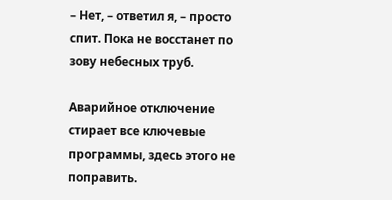– Нет, – ответил я, – просто спит. Пока не восстанет по зову небесных труб.

Аварийное отключение стирает все ключевые программы, здесь этого не поправить.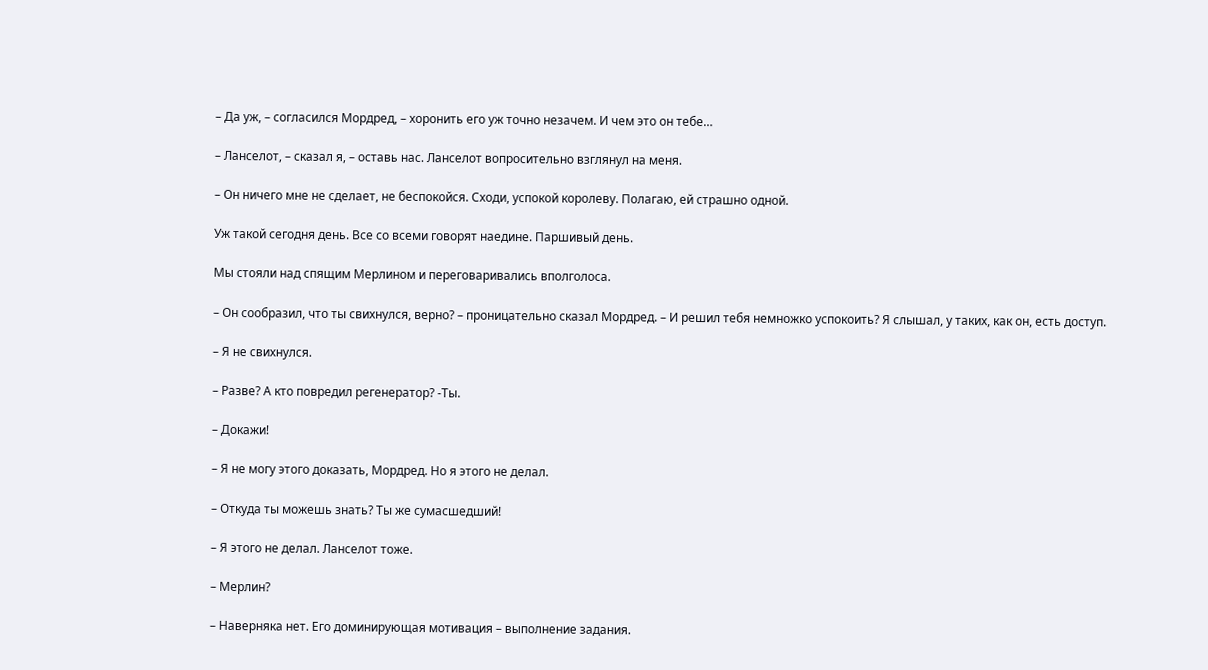– Да уж, – согласился Мордред, – хоронить его уж точно незачем. И чем это он тебе…

– Ланселот, – сказал я, – оставь нас. Ланселот вопросительно взглянул на меня.

– Он ничего мне не сделает, не беспокойся. Сходи, успокой королеву. Полагаю, ей страшно одной.

Уж такой сегодня день. Все со всеми говорят наедине. Паршивый день.

Мы стояли над спящим Мерлином и переговаривались вполголоса.

– Он сообразил, что ты свихнулся, верно? – проницательно сказал Мордред. – И решил тебя немножко успокоить? Я слышал, у таких, как он, есть доступ.

– Я не свихнулся.

– Разве? А кто повредил регенератор? -Ты.

– Докажи!

– Я не могу этого доказать, Мордред. Но я этого не делал.

– Откуда ты можешь знать? Ты же сумасшедший!

– Я этого не делал. Ланселот тоже.

– Мерлин?

– Наверняка нет. Его доминирующая мотивация – выполнение задания.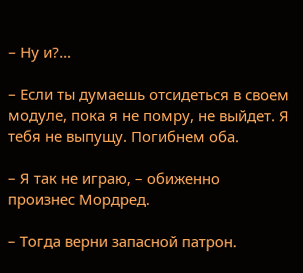– Ну и?…

– Если ты думаешь отсидеться в своем модуле, пока я не помру, не выйдет. Я тебя не выпущу. Погибнем оба.

– Я так не играю, – обиженно произнес Мордред.

– Тогда верни запасной патрон.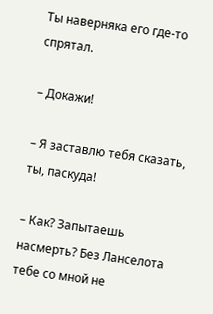Ты наверняка его где-то спрятал.

– Докажи!

– Я заставлю тебя сказать, ты, паскуда!

– Как? Запытаешь насмерть? Без Ланселота тебе со мной не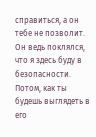справиться, а он тебе не позволит. Он ведь поклялся, что я здесь буду в безопасности. Потом, как ты будешь выглядеть в его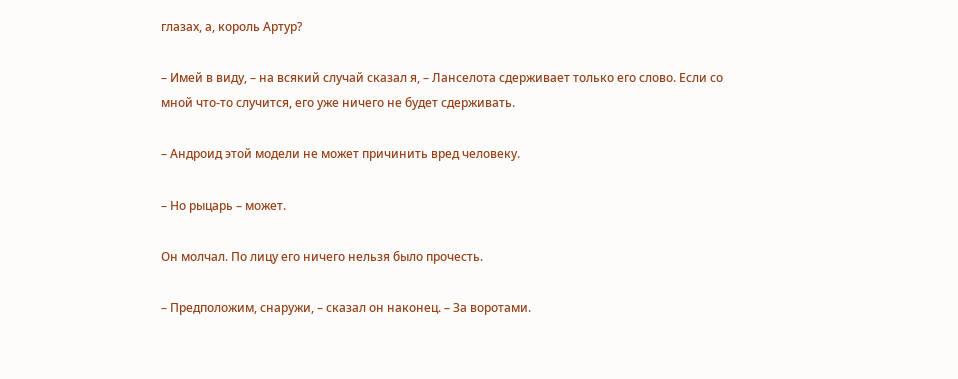глазах, а, король Артур?

– Имей в виду, – на всякий случай сказал я, – Ланселота сдерживает только его слово. Если со мной что-то случится, его уже ничего не будет сдерживать.

– Андроид этой модели не может причинить вред человеку.

– Но рыцарь – может.

Он молчал. По лицу его ничего нельзя было прочесть.

– Предположим, снаружи, – сказал он наконец. – За воротами.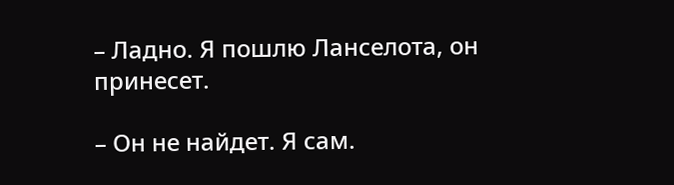– Ладно. Я пошлю Ланселота, он принесет.

– Он не найдет. Я сам.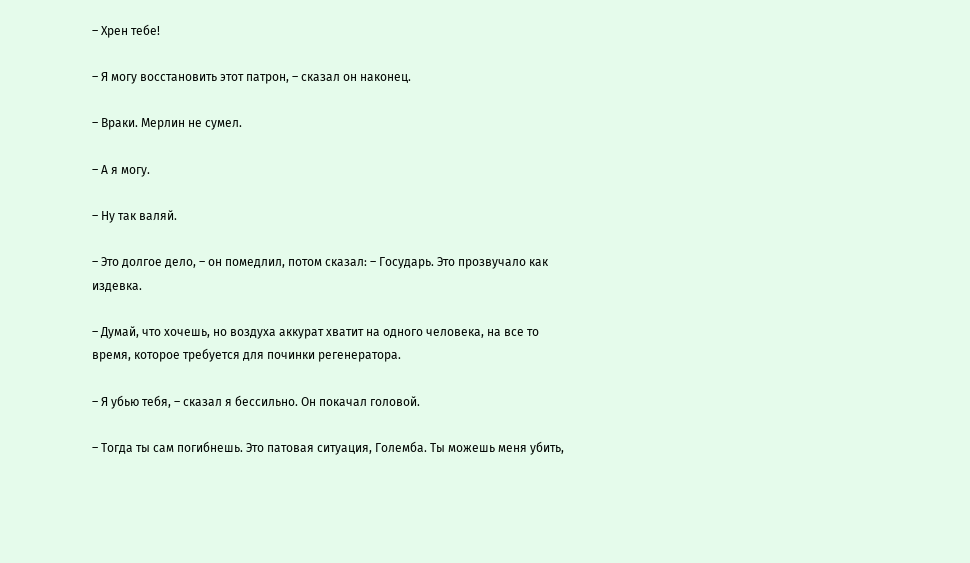– Хрен тебе!

– Я могу восстановить этот патрон, – сказал он наконец.

– Враки. Мерлин не сумел.

– А я могу.

– Ну так валяй.

– Это долгое дело, – он помедлил, потом сказал: – Государь. Это прозвучало как издевка.

– Думай, что хочешь, но воздуха аккурат хватит на одного человека, на все то время, которое требуется для починки регенератора.

– Я убью тебя, – сказал я бессильно. Он покачал головой.

– Тогда ты сам погибнешь. Это патовая ситуация, Големба. Ты можешь меня убить,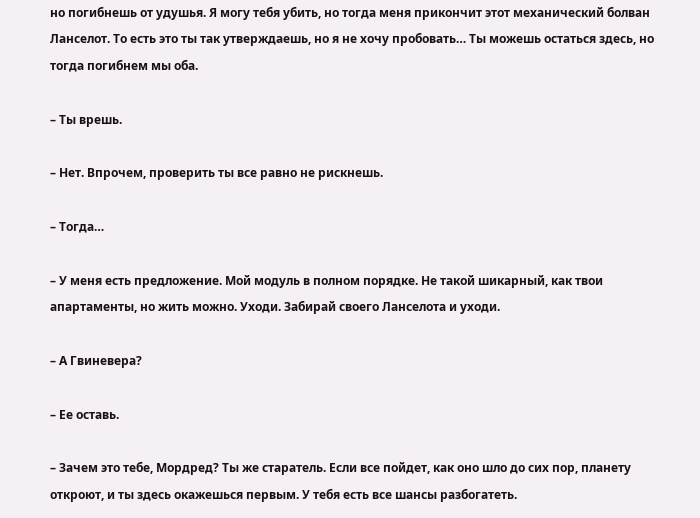но погибнешь от удушья. Я могу тебя убить, но тогда меня прикончит этот механический болван Ланселот. То есть это ты так утверждаешь, но я не хочу пробовать… Ты можешь остаться здесь, но тогда погибнем мы оба.

– Ты врешь.

– Нет. Впрочем, проверить ты все равно не рискнешь.

– Тогда…

– У меня есть предложение. Мой модуль в полном порядке. Не такой шикарный, как твои апартаменты, но жить можно. Уходи. Забирай своего Ланселота и уходи.

– А Гвиневера?

– Ее оставь.

– Зачем это тебе, Мордред? Ты же старатель. Если все пойдет, как оно шло до сих пор, планету откроют, и ты здесь окажешься первым. У тебя есть все шансы разбогатеть.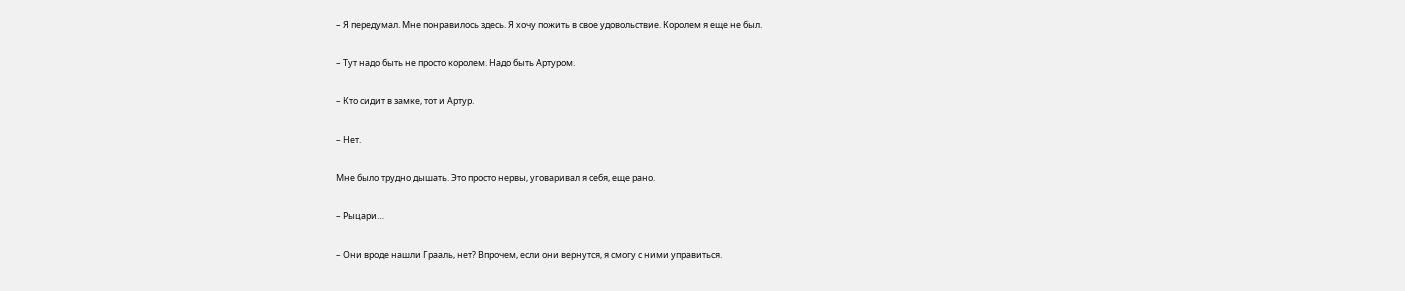– Я передумал. Мне понравилось здесь. Я хочу пожить в свое удовольствие. Королем я еще не был.

– Тут надо быть не просто королем. Надо быть Артуром.

– Кто сидит в замке, тот и Артур.

– Нет.

Мне было трудно дышать. Это просто нервы, уговаривал я себя, еще рано.

– Рыцари…

– Они вроде нашли Грааль, нет? Впрочем, если они вернутся, я смогу с ними управиться.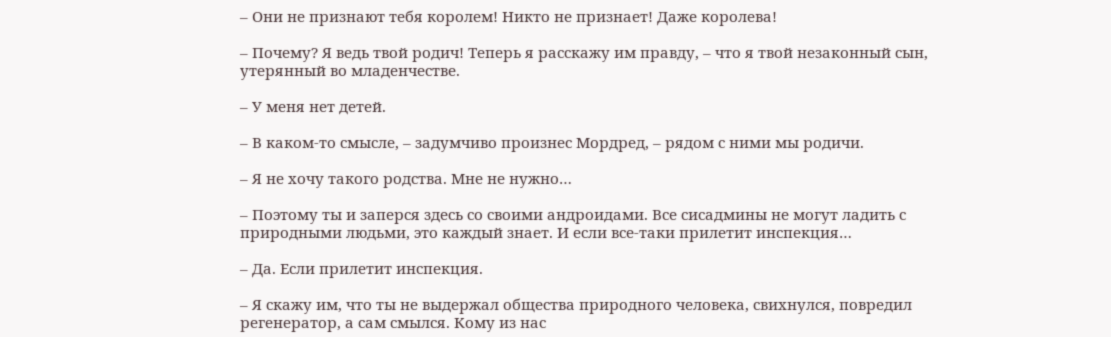– Они не признают тебя королем! Никто не признает! Даже королева!

– Почему? Я ведь твой родич! Теперь я расскажу им правду, – что я твой незаконный сын, утерянный во младенчестве.

– У меня нет детей.

– В каком-то смысле, – задумчиво произнес Мордред, – рядом с ними мы родичи.

– Я не хочу такого родства. Мне не нужно…

– Поэтому ты и заперся здесь со своими андроидами. Все сисадмины не могут ладить с природными людьми, это каждый знает. И если все-таки прилетит инспекция…

– Да. Если прилетит инспекция.

– Я скажу им, что ты не выдержал общества природного человека, свихнулся, повредил регенератор, а сам смылся. Кому из нас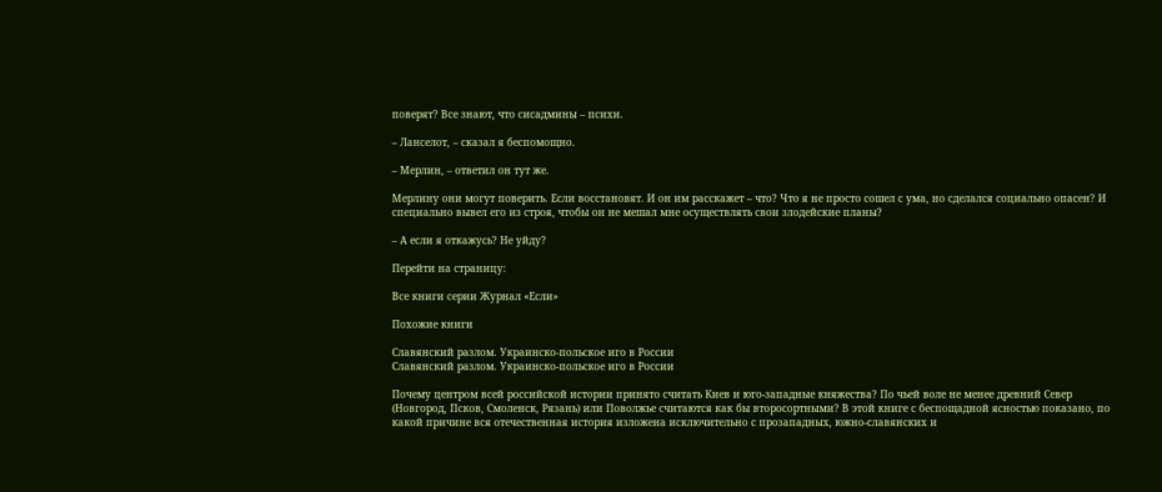поверят? Все знают, что сисадмины – психи.

– Ланселот, – сказал я беспомощно.

– Мерлин, – ответил он тут же.

Мерлину они могут поверить. Если восстановят. И он им расскажет – что? Что я не просто сошел с ума, но сделался социально опасен? И специально вывел его из строя, чтобы он не мешал мне осуществлять свои злодейские планы?

– А если я откажусь? Не уйду?

Перейти на страницу:

Все книги серии Журнал «Если»

Похожие книги

Славянский разлом. Украинско-польское иго в России
Славянский разлом. Украинско-польское иго в России

Почему центром всей российской истории принято считать Киев и юго-западные княжества? По чьей воле не менее древний Север (Новгород, Псков, Смоленск, Рязань) или Поволжье считаются как бы второсортными? В этой книге с беспощадной ясностью показано, по какой причине вся отечественная история изложена исключительно с прозападных, южно-славянских и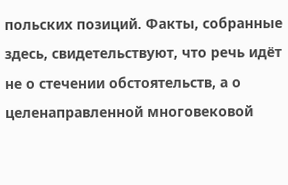польских позиций. Факты, собранные здесь, свидетельствуют, что речь идёт не о стечении обстоятельств, а о целенаправленной многовековой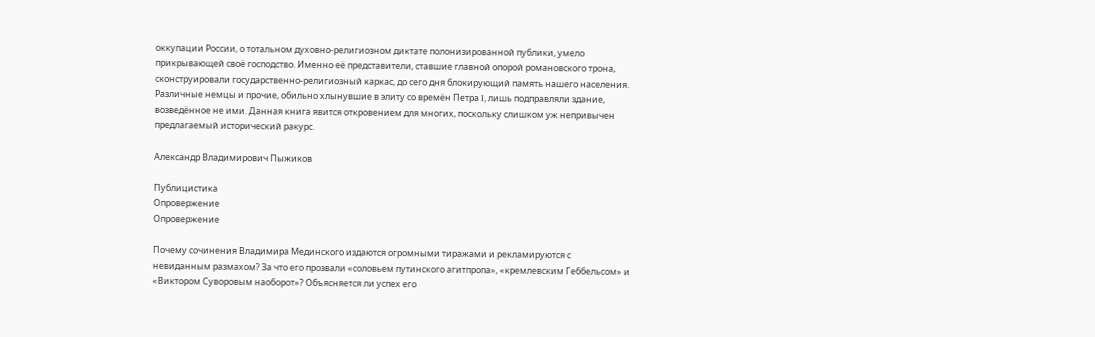оккупации России, о тотальном духовно-религиозном диктате полонизированной публики, умело прикрывающей своё господство. Именно её представители, ставшие главной опорой романовского трона, сконструировали государственно-религиозный каркас, до сего дня блокирующий память нашего населения. Различные немцы и прочие, обильно хлынувшие в элиту со времён Петра I, лишь подправляли здание, возведённое не ими. Данная книга явится откровением для многих, поскольку слишком уж непривычен предлагаемый исторический ракурс.

Александр Владимирович Пыжиков

Публицистика
Опровержение
Опровержение

Почему сочинения Владимира Мединского издаются огромными тиражами и рекламируются с невиданным размахом? За что его прозвали «соловьем путинского агитпропа», «кремлевским Геббельсом» и «Виктором Суворовым наоборот»? Объясняется ли успех его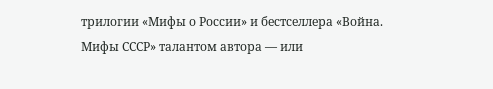трилогии «Мифы о России» и бестселлера «Война. Мифы СССР» талантом автора — или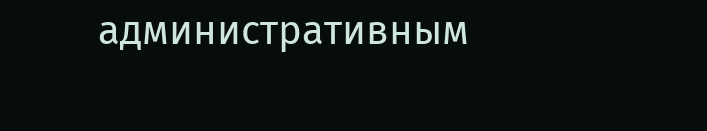административным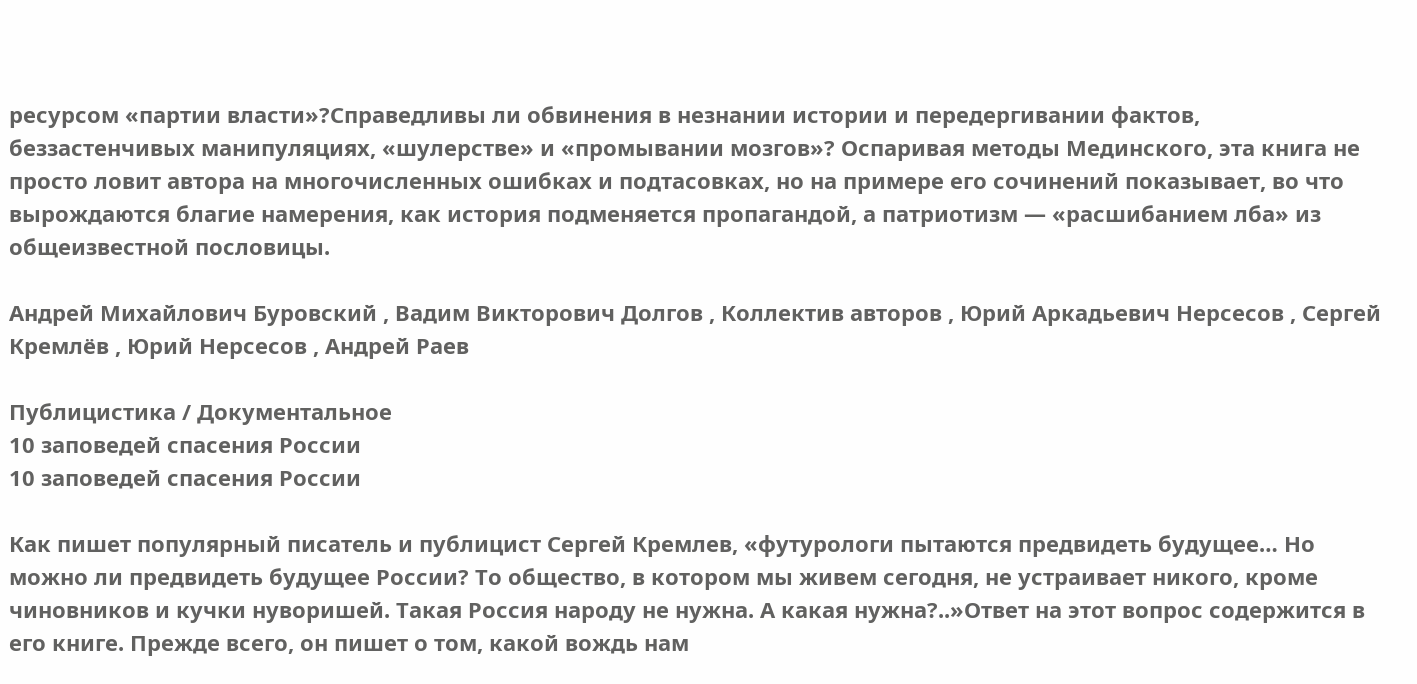ресурсом «партии власти»?Справедливы ли обвинения в незнании истории и передергивании фактов, беззастенчивых манипуляциях, «шулерстве» и «промывании мозгов»? Оспаривая методы Мединского, эта книга не просто ловит автора на многочисленных ошибках и подтасовках, но на примере его сочинений показывает, во что вырождаются благие намерения, как история подменяется пропагандой, а патриотизм — «расшибанием лба» из общеизвестной пословицы.

Андрей Михайлович Буровский , Вадим Викторович Долгов , Коллектив авторов , Юрий Аркадьевич Нерсесов , Сергей Кремлёв , Юрий Нерсесов , Андрей Раев

Публицистика / Документальное
10 заповедей спасения России
10 заповедей спасения России

Как пишет популярный писатель и публицист Сергей Кремлев, «футурологи пытаются предвидеть будущее… Но можно ли предвидеть будущее России? То общество, в котором мы живем сегодня, не устраивает никого, кроме чиновников и кучки нуворишей. Такая Россия народу не нужна. А какая нужна?..»Ответ на этот вопрос содержится в его книге. Прежде всего, он пишет о том, какой вождь нам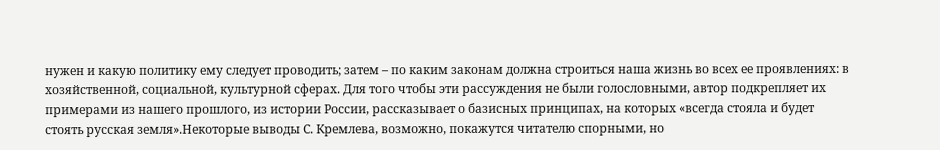нужен и какую политику ему следует проводить; затем – по каким законам должна строиться наша жизнь во всех ее проявлениях: в хозяйственной, социальной, культурной сферах. Для того чтобы эти рассуждения не были голословными, автор подкрепляет их примерами из нашего прошлого, из истории России, рассказывает о базисных принципах, на которых «всегда стояла и будет стоять русская земля».Некоторые выводы С. Кремлева, возможно, покажутся читателю спорными, но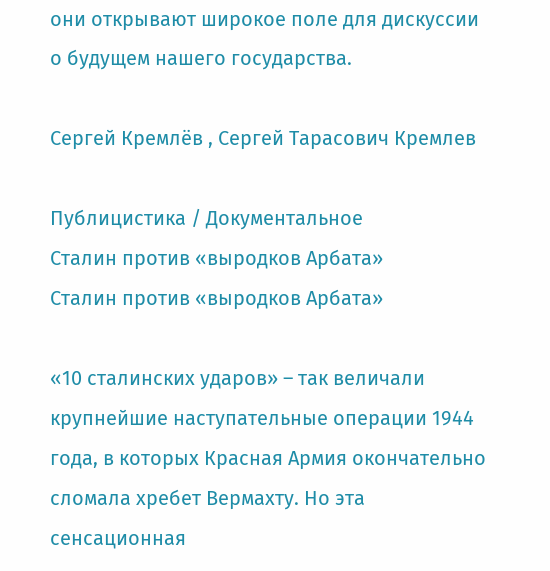они открывают широкое поле для дискуссии о будущем нашего государства.

Сергей Кремлёв , Сергей Тарасович Кремлев

Публицистика / Документальное
Сталин против «выродков Арбата»
Сталин против «выродков Арбата»

«10 сталинских ударов» – так величали крупнейшие наступательные операции 1944 года, в которых Красная Армия окончательно сломала хребет Вермахту. Но эта сенсационная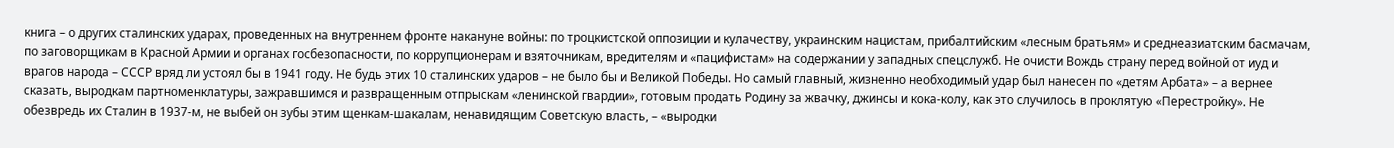книга – о других сталинских ударах, проведенных на внутреннем фронте накануне войны: по троцкистской оппозиции и кулачеству, украинским нацистам, прибалтийским «лесным братьям» и среднеазиатским басмачам, по заговорщикам в Красной Армии и органах госбезопасности, по коррупционерам и взяточникам, вредителям и «пацифистам» на содержании у западных спецслужб. Не очисти Вождь страну перед войной от иуд и врагов народа – СССР вряд ли устоял бы в 1941 году. Не будь этих 10 сталинских ударов – не было бы и Великой Победы. Но самый главный, жизненно необходимый удар был нанесен по «детям Арбата» – а вернее сказать, выродкам партноменклатуры, зажравшимся и развращенным отпрыскам «ленинской гвардии», готовым продать Родину за жвачку, джинсы и кока-колу, как это случилось в проклятую «Перестройку». Не обезвредь их Сталин в 1937-м, не выбей он зубы этим щенкам-шакалам, ненавидящим Советскую власть, – «выродки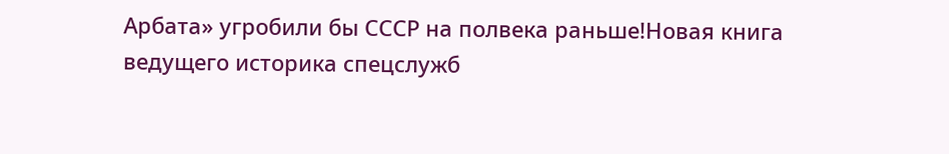Арбата» угробили бы СССР на полвека раньше!Новая книга ведущего историка спецслужб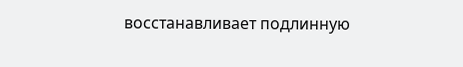восстанавливает подлинную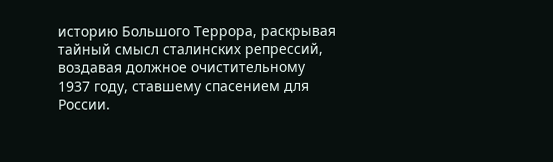историю Большого Террора, раскрывая тайный смысл сталинских репрессий, воздавая должное очистительному 1937 году, ставшему спасением для России.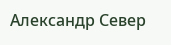Александр Север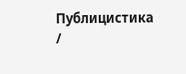Публицистика /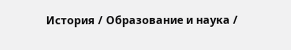История / Образование и наука /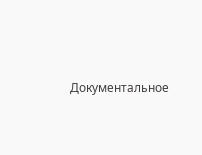Документальное